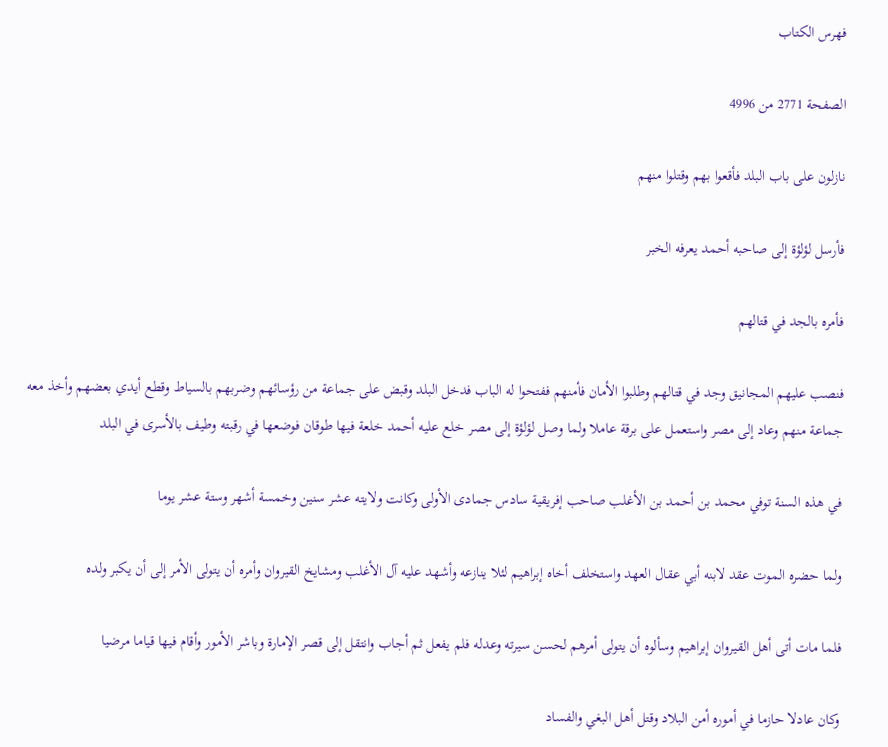فهرس الكتاب

الصفحة 2771 من 4996

نازلون على باب البلد فأقعوا بهم وقتلوا منهم

فأرسل لؤلؤة إلى صاحبه أحمد يعرفه الخبر

فأمره بالجد في قتالهم

فنصب عليهم المجانيق وجد في قتالهم وطلبوا الأمان فأمنهم ففتحوا له الباب فدخل البلد وقبض على جماعة من رؤسائهم وضربهم بالسياط وقطع أيدي بعضهم وأخذ معه جماعة منهم وعاد إلى مصر واستعمل على برقة عاملا ولما وصل لؤلؤة إلى مصر خلع عليه أحمد خلعة فيها طوقان فوضعها في رقبته وطيف بالأسرى في البلد

في هذه السنة توفي محمد بن أحمد بن الأغلب صاحب إفريقية سادس جمادى الأولى وكانت ولايته عشر سنين وخمسة أشهر وستة عشر يوما

ولما حضره الموت عقد لابنه أبي عقال العهد واستخلف أخاه إبراهيم لئلا ينازعه وأشهد عليه آل الأغلب ومشايخ القيروان وأمره أن يتولى الأمر إلى أن يكبر ولده

فلما مات أتى أهل القيروان إبراهيم وسألوه أن يتولى أمرهم لحسن سيرته وعدله فلم يفعل ثم أجاب وانتقل إلى قصر الإمارة وباشر الأمور وأقام فيها قياما مرضيا

وكان عادلا حازما في أموره أمن البلاد وقتل أهل البغي والفساد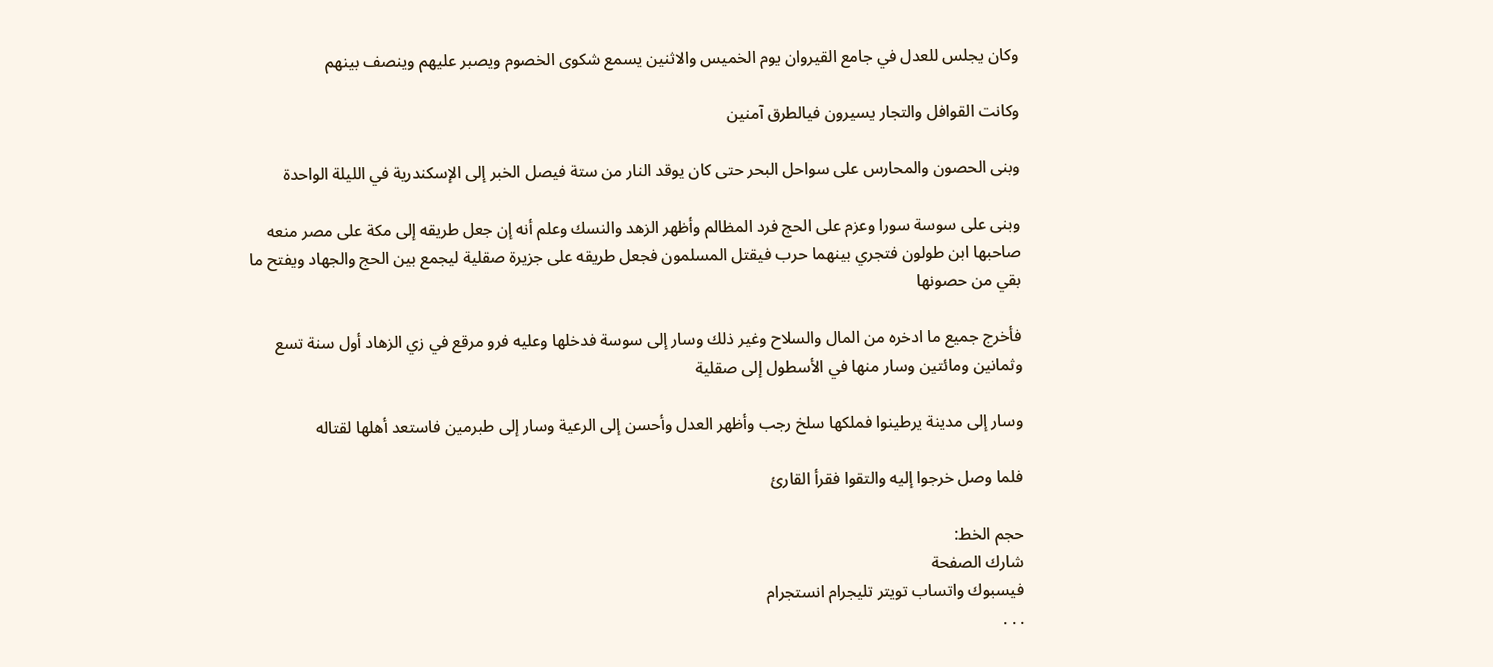وكان يجلس للعدل في جامع القيروان يوم الخميس والاثنين يسمع شكوى الخصوم ويصبر عليهم وينصف بينهم

وكانت القوافل والتجار يسيرون فيالطرق آمنين

وبنى الحصون والمحارس على سواحل البحر حتى كان يوقد النار من ستة فيصل الخبر إلى الإسكندرية في الليلة الواحدة

وبنى على سوسة سورا وعزم على الحج فرد المظالم وأظهر الزهد والنسك وعلم أنه إن جعل طريقه إلى مكة على مصر منعه صاحبها ابن طولون فتجري بينهما حرب فيقتل المسلمون فجعل طريقه على جزيرة صقلية ليجمع بين الحج والجهاد ويفتح ما بقي من حصونها

فأخرج جميع ما ادخره من المال والسلاح وغير ذلك وسار إلى سوسة فدخلها وعليه فرو مرقع في زي الزهاد أول سنة تسع وثمانين ومائتين وسار منها في الأسطول إلى صقلية

وسار إلى مدينة يرطينوا فملكها سلخ رجب وأظهر العدل وأحسن إلى الرعية وسار إلى طبرمين فاستعد أهلها لقتاله

فلما وصل خرجوا إليه والتقوا فقرأ القارئ

حجم الخط:
شارك الصفحة
فيسبوك واتساب تويتر تليجرام انستجرام
. . .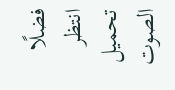فضلًا انتظر تحميل الصوت